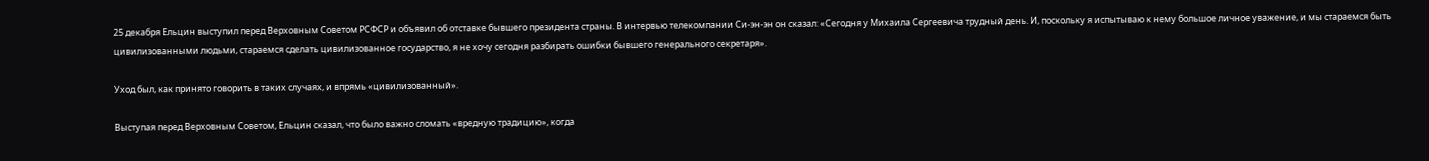25 декабря Ельцин выступил перед Верховным Советом РСФСР и объявил об отставке бывшего президента страны. В интервью телекомпании Си-эн-эн он сказал: «Сегодня у Михаила Сергеевича трудный день. И, поскольку я испытываю к нему большое личное уважение, и мы стараемся быть цивилизованными людьми, стараемся сделать цивилизованное государство, я не хочу сегодня разбирать ошибки бывшего генерального секретаря».

Уход был, как принято говорить в таких случаях, и впрямь «цивилизованный».

Выступая перед Верховным Советом, Ельцин сказал, что было важно сломать «вредную традицию», когда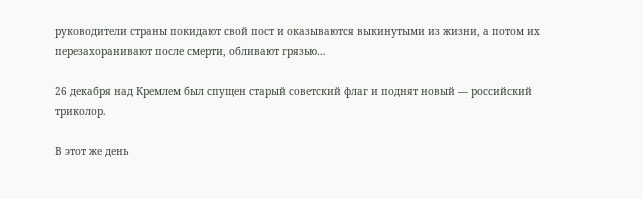руководители страны покидают свой пост и оказываются выкинутыми из жизни, а потом их перезахоранивают после смерти, обливают грязью…

26 декабря над Кремлем был спущен старый советский флаг и поднят новый — российский триколор.

В этот же день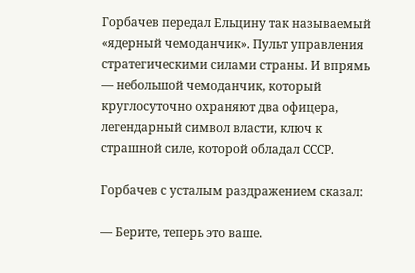Горбачев передал Ельцину так называемый «ядерный чемоданчик». Пульт управления стратегическими силами страны. И впрямь — небольшой чемоданчик, который круглосуточно охраняют два офицера, легендарный символ власти, ключ к страшной силе, которой обладал СССР.

Горбачев с усталым раздражением сказал:

— Берите, теперь это ваше.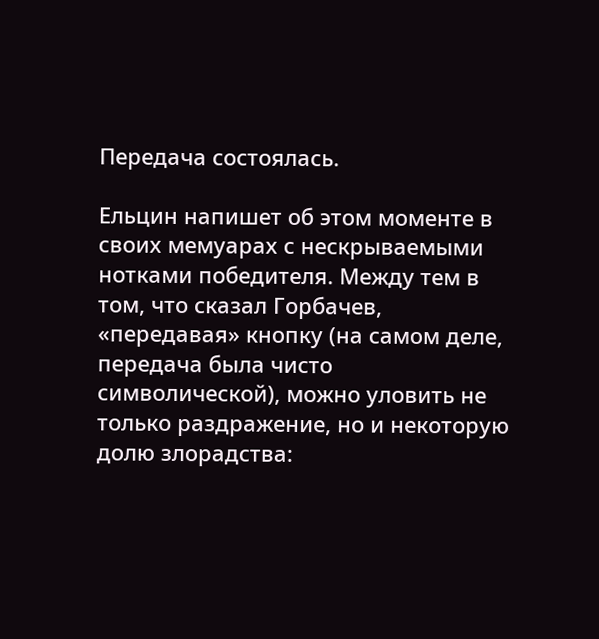Передача состоялась.

Ельцин напишет об этом моменте в своих мемуарах с нескрываемыми нотками победителя. Между тем в том, что сказал Горбачев, «передавая» кнопку (на самом деле, передача была чисто символической), можно уловить не только раздражение, но и некоторую долю злорадства: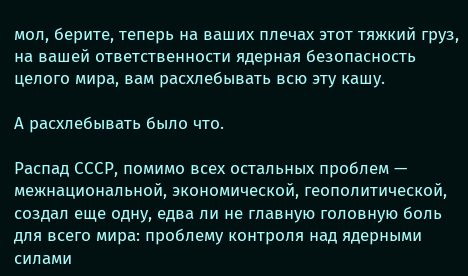мол, берите, теперь на ваших плечах этот тяжкий груз, на вашей ответственности ядерная безопасность целого мира, вам расхлебывать всю эту кашу.

А расхлебывать было что.

Распад СССР, помимо всех остальных проблем — межнациональной, экономической, геополитической, создал еще одну, едва ли не главную головную боль для всего мира: проблему контроля над ядерными силами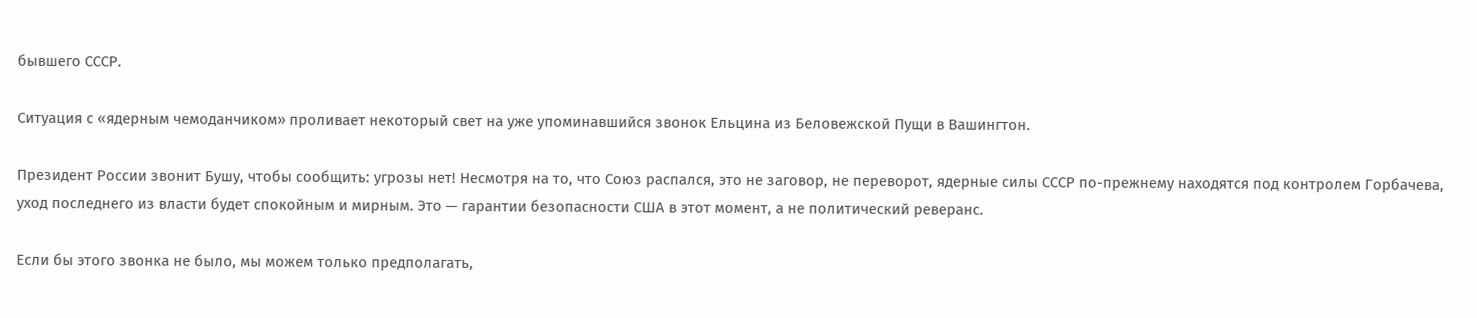бывшего СССР.

Ситуация с «ядерным чемоданчиком» проливает некоторый свет на уже упоминавшийся звонок Ельцина из Беловежской Пущи в Вашингтон.

Президент России звонит Бушу, чтобы сообщить: угрозы нет! Несмотря на то, что Союз распался, это не заговор, не переворот, ядерные силы СССР по-прежнему находятся под контролем Горбачева, уход последнего из власти будет спокойным и мирным. Это — гарантии безопасности США в этот момент, а не политический реверанс.

Если бы этого звонка не было, мы можем только предполагать,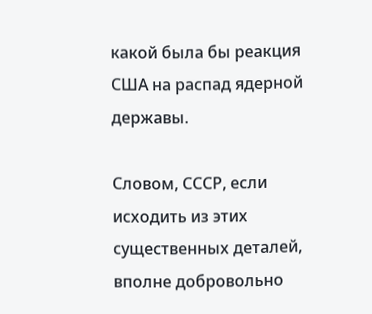какой была бы реакция США на распад ядерной державы.

Словом, СССР, если исходить из этих существенных деталей, вполне добровольно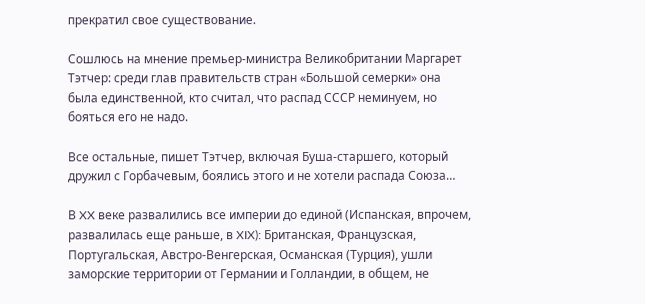прекратил свое существование.

Сошлюсь на мнение премьер-министра Великобритании Маргарет Тэтчер: среди глав правительств стран «Большой семерки» она была единственной, кто считал, что распад СССР неминуем, но бояться его не надо.

Все остальные, пишет Тэтчер, включая Буша-старшего, который дружил с Горбачевым, боялись этого и не хотели распада Союза…

В XX веке развалились все империи до единой (Испанская, впрочем, развалилась еще раньше, в XIX): Британская, Французская, Португальская, Австро-Венгерская, Османская (Турция), ушли заморские территории от Германии и Голландии, в общем, не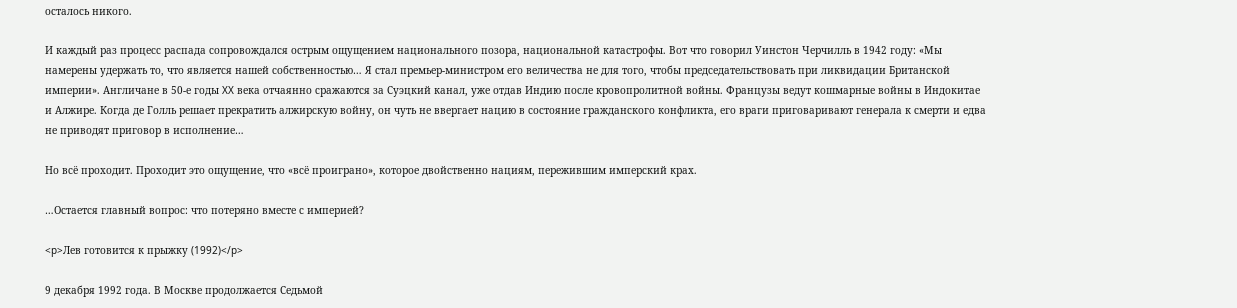осталось никого.

И каждый раз процесс распада сопровождался острым ощущением национального позора, национальной катастрофы. Вот что говорил Уинстон Черчилль в 1942 году: «Мы намерены удержать то, что является нашей собственностью… Я стал премьер-министром его величества не для того, чтобы председательствовать при ликвидации Британской империи». Англичане в 50-е годы XX века отчаянно сражаются за Суэцкий канал, уже отдав Индию после кровопролитной войны. Французы ведут кошмарные войны в Индокитае и Алжире. Когда де Голль решает прекратить алжирскую войну, он чуть не ввергает нацию в состояние гражданского конфликта, его враги приговаривают генерала к смерти и едва не приводят приговор в исполнение…

Но всё проходит. Проходит это ощущение, что «всё проиграно», которое двойственно нациям, пережившим имперский крах.

…Остается главный вопрос: что потеряно вместе с империей?

<p>Лев готовится к прыжку (1992)</p>

9 декабря 1992 года. В Москве продолжается Седьмой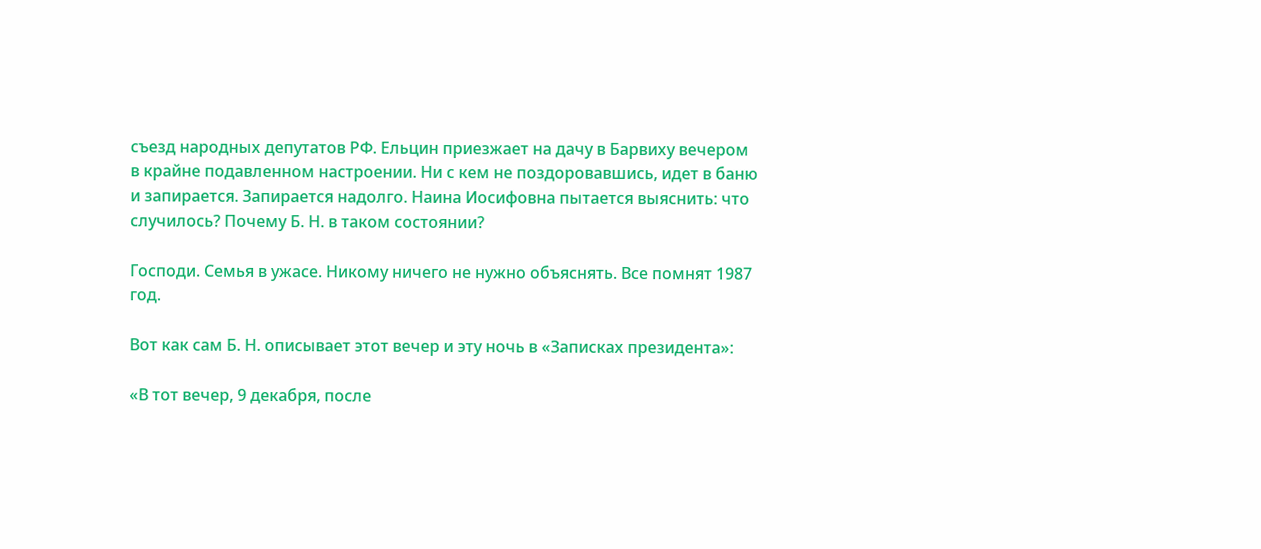съезд народных депутатов РФ. Ельцин приезжает на дачу в Барвиху вечером в крайне подавленном настроении. Ни с кем не поздоровавшись, идет в баню и запирается. Запирается надолго. Наина Иосифовна пытается выяснить: что случилось? Почему Б. Н. в таком состоянии?

Господи. Семья в ужасе. Никому ничего не нужно объяснять. Все помнят 1987 год.

Вот как сам Б. Н. описывает этот вечер и эту ночь в «Записках президента»:

«В тот вечер, 9 декабря, после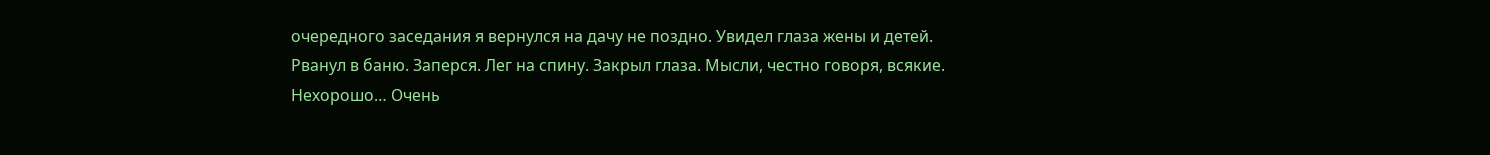очередного заседания я вернулся на дачу не поздно. Увидел глаза жены и детей. Рванул в баню. Заперся. Лег на спину. Закрыл глаза. Мысли, честно говоря, всякие. Нехорошо… Очень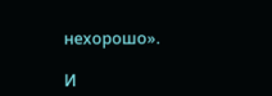нехорошо».

И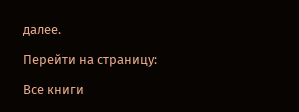далее.

Перейти на страницу:

Все книги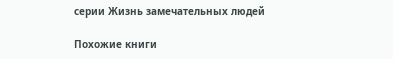серии Жизнь замечательных людей

Похожие книги